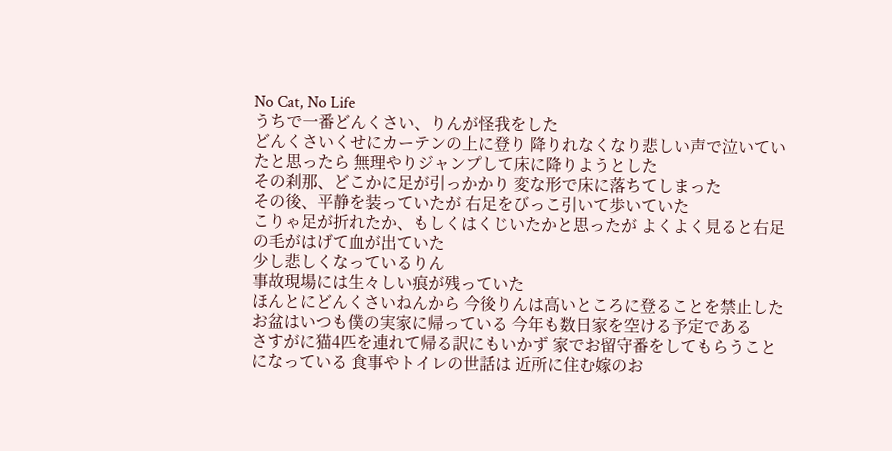No Cat, No Life
うちで一番どんくさい、りんが怪我をした
どんくさいくせにカーテンの上に登り 降りれなくなり悲しい声で泣いていたと思ったら 無理やりジャンプして床に降りようとした
その刹那、どこかに足が引っかかり 変な形で床に落ちてしまった
その後、平静を装っていたが 右足をびっこ引いて歩いていた
こりゃ足が折れたか、もしくはくじいたかと思ったが よくよく見ると右足の毛がはげて血が出ていた
少し悲しくなっているりん
事故現場には生々しい痕が残っていた
ほんとにどんくさいねんから 今後りんは高いところに登ることを禁止した
お盆はいつも僕の実家に帰っている 今年も数日家を空ける予定である
さすがに猫4匹を連れて帰る訳にもいかず 家でお留守番をしてもらうことになっている 食事やトイレの世話は 近所に住む嫁のお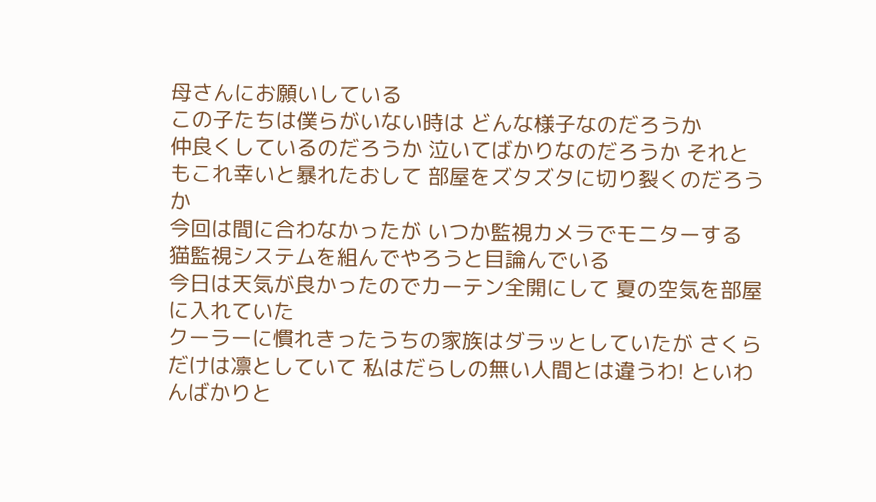母さんにお願いしている
この子たちは僕らがいない時は どんな様子なのだろうか
仲良くしているのだろうか 泣いてばかりなのだろうか それともこれ幸いと暴れたおして 部屋をズタズタに切り裂くのだろうか
今回は間に合わなかったが いつか監視カメラでモニターする 猫監視システムを組んでやろうと目論んでいる
今日は天気が良かったのでカーテン全開にして 夏の空気を部屋に入れていた
クーラーに慣れきったうちの家族はダラッとしていたが さくらだけは凛としていて 私はだらしの無い人間とは違うわ! といわんばかりと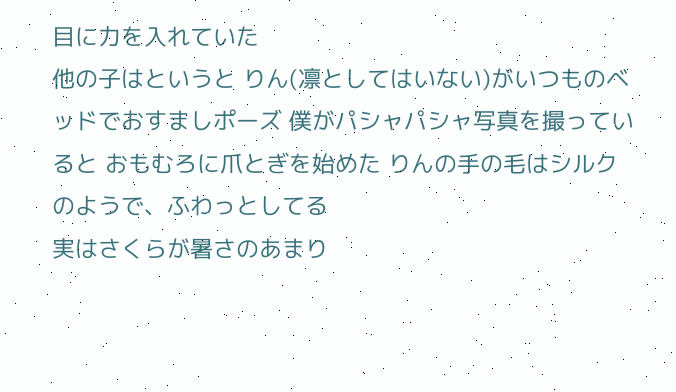目に力を入れていた
他の子はというと りん(凛としてはいない)がいつものベッドでおすましポーズ 僕がパシャパシャ写真を撮っていると おもむろに爪とぎを始めた りんの手の毛はシルクのようで、ふわっとしてる
実はさくらが暑さのあまり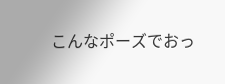こんなポーズでおっ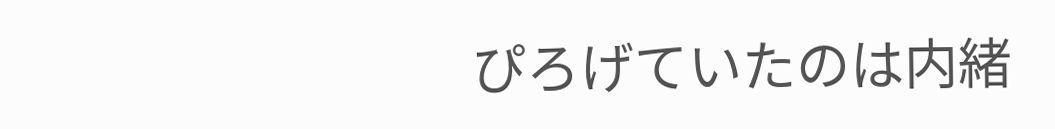ぴろげていたのは内緒